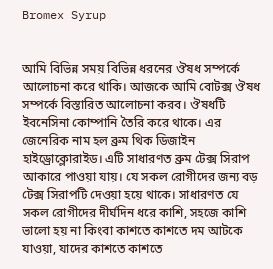Bromex Syrup


আমি বিভিন্ন সময় বিভিন্ন ধরনের ঔষধ সম্পর্কে আলোচনা করে থাকি। আজকে আমি বোটক্স ঔষধ সম্পর্কে বিস্তারিত আলোচনা করব। ঔষধটি ইবনেসিনা কোম্পানি তৈরি করে থাকে। এর জেনেরিক নাম হল ব্রুম থিক ডিজাইন হাইড্রোক্লোরাইড। এটি সাধারণত ব্রুম টেক্স সিরাপ আকারে পাওয়া যায়। যে সকল রোগীদের জন্য বড় টেক্স সিরাপটি দেওয়া হয়ে থাকে। সাধারণত যে সকল রোগীদের দীর্ঘদিন ধরে কাশি, সহজে কাশি ভালো হয় না কিংবা কাশতে কাশতে দম আটকে যাওয়া, যাদের কাশতে কাশতে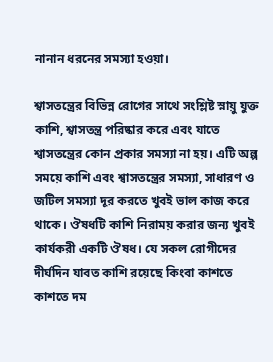নানান ধরনের সমস্যা হওয়া।

শ্বাসতন্ত্রের বিভিন্ন রোগের সাথে সংশ্লিষ্ট স্নায়ু যুক্ত কাশি, শ্বাসতন্ত্র পরিষ্কার করে এবং যাতে শ্বাসতন্ত্রের কোন প্রকার সমস্যা না হয়। এটি অল্প সময়ে কাশি এবং শ্বাসতন্ত্রের সমস্যা, সাধারণ ও জটিল সমস্যা দূর করতে খুবই ভাল কাজ করে থাকে। ঔষধটি কাশি নিরাময় করার জন্য খুবই কার্যকরী একটি ঔষধ। যে সকল রোগীদের দীর্ঘদিন যাবত কাশি রয়েছে কিংবা কাশতে কাশতে দম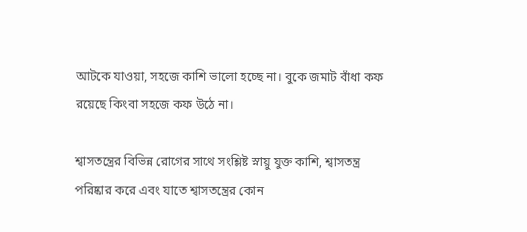আটকে যাওয়া, সহজে কাশি ভালো হচ্ছে না। বুকে জমাট বাঁধা কফ রয়েছে কিংবা সহজে কফ উঠে না।

শ্বাসতন্ত্রের বিভিন্ন রোগের সাথে সংশ্লিষ্ট স্নায়ু যুক্ত কাশি, শ্বাসতন্ত্র পরিষ্কার করে এবং যাতে শ্বাসতন্ত্রের কোন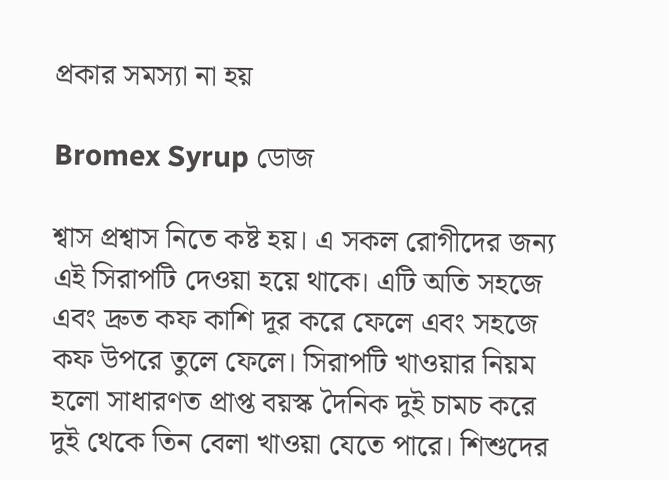প্রকার সমস্যা না হয়

Bromex Syrup ডোজ

শ্বাস প্রশ্বাস নিতে কষ্ট হয়। এ সকল রোগীদের জন্য এই সিরাপটি দেওয়া হয়ে থাকে। এটি অতি সহজে এবং দ্রুত কফ কাশি দূর করে ফেলে এবং সহজে কফ উপরে তুলে ফেলে। সিরাপটি খাওয়ার নিয়ম হলো সাধারণত প্রাপ্ত বয়স্ক দৈনিক দুই চামচ করে দুই থেকে তিন বেলা খাওয়া যেতে পারে। শিশুদের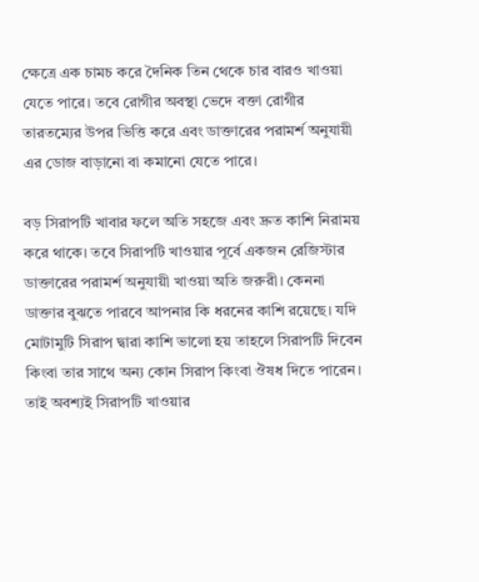ক্ষেত্রে এক চামচ করে দৈনিক তিন থেকে চার বারও খাওয়া যেতে পারে। তবে রোগীর অবস্থা ভেদে বক্তা রোগীর তারতম্যের উপর ভিত্তি করে এবং ডাক্তারের পরামর্শ অনুযায়ী এর ডোজ বাড়ানো বা কমানো যেতে পারে।

বড় সিরাপটি খাবার ফলে অতি সহজে এবং দ্রুত কাশি নিরাময় করে থাকে। তবে সিরাপটি খাওয়ার পূর্বে একজন রেজিস্টার ডাক্তারের পরামর্শ অনুযায়ী খাওয়া অতি জরুরী। কেননা ডাক্তার বুঝতে পারবে আপনার কি ধরনের কাশি রয়েছে। যদি মোটামুটি সিরাপ দ্বারা কাশি ভালো হয় তাহলে সিরাপটি দিবেন কিংবা তার সাথে অন্য কোন সিরাপ কিংবা ঔষধ দিতে পারেন। তাই অবশ্যই সিরাপটি খাওয়ার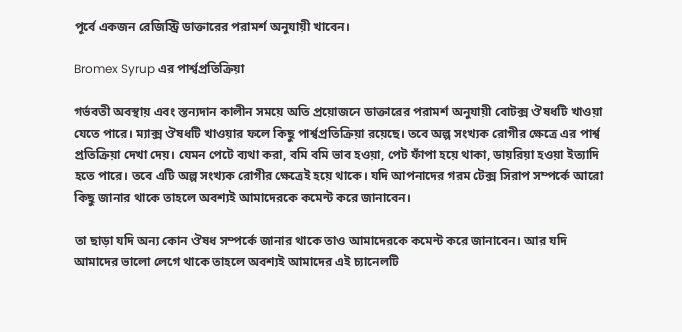পূর্বে একজন রেজিস্ট্রি ডাক্তারের পরামর্শ অনুযায়ী খাবেন।

Bromex Syrup এর পার্শ্বপ্রতিক্রিয়া

গর্ভবতী অবস্থায় এবং স্তন্যদান কালীন সময়ে অতি প্রয়োজনে ডাক্তারের পরামর্শ অনুযায়ী বোটক্স ঔষধটি খাওয়া যেতে পারে। ম্যাক্স ঔষধটি খাওয়ার ফলে কিছু পার্শ্বপ্রতিক্রিয়া রয়েছে। তবে অল্প সংখ্যক রোগীর ক্ষেত্রে এর পার্শ্ব প্রতিক্রিয়া দেখা দেয়। যেমন পেটে ব্যথা করা, বমি বমি ভাব হওয়া, পেট ফাঁপা হয়ে থাকা, ডায়রিয়া হওয়া ইত্যাদি হতে পারে। তবে এটি অল্প সংখ্যক রোগীর ক্ষেত্রেই হয়ে থাকে। যদি আপনাদের গরম টেক্স সিরাপ সম্পর্কে আরো কিছু জানার থাকে তাহলে অবশ্যই আমাদেরকে কমেন্ট করে জানাবেন।

তা ছাড়া যদি অন্য কোন ঔষধ সম্পর্কে জানার থাকে তাও আমাদেরকে কমেন্ট করে জানাবেন। আর যদি আমাদের ভালো লেগে থাকে তাহলে অবশ্যই আমাদের এই চ্যানেলটি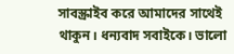সাবস্ক্রাইব করে আমাদের সাথেই থাকুন। ধন্যবাদ সবাইকে। ভালো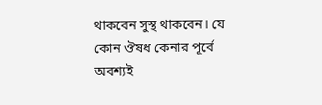থাকবেন সুস্থ থাকবেন। যে কোন ঔষধ কেনার পূর্বে অবশ্যই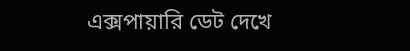এক্সপায়ারি ডেট দেখে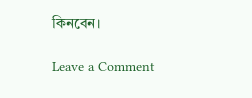কিনবেন।

Leave a Comment